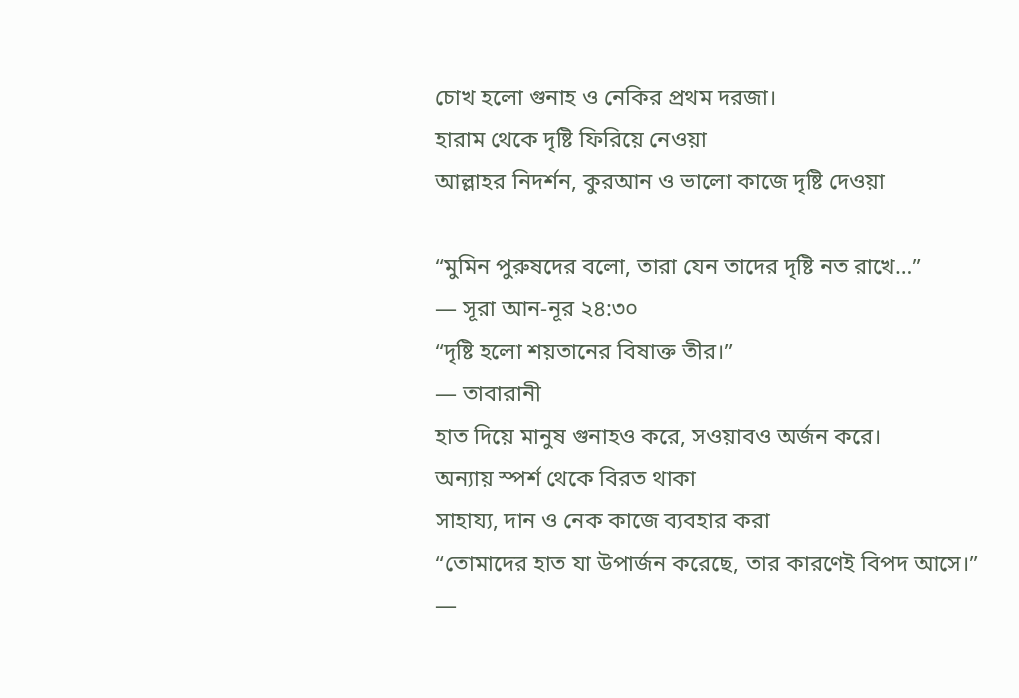চোখ হলো গুনাহ ও নেকির প্রথম দরজা।
হারাম থেকে দৃষ্টি ফিরিয়ে নেওয়া
আল্লাহর নিদর্শন, কুরআন ও ভালো কাজে দৃষ্টি দেওয়া

“মুমিন পুরুষদের বলো, তারা যেন তাদের দৃষ্টি নত রাখে…”
— সূরা আন-নূর ২৪:৩০
“দৃষ্টি হলো শয়তানের বিষাক্ত তীর।”
— তাবারানী
হাত দিয়ে মানুষ গুনাহও করে, সওয়াবও অর্জন করে।
অন্যায় স্পর্শ থেকে বিরত থাকা
সাহায্য, দান ও নেক কাজে ব্যবহার করা
“তোমাদের হাত যা উপার্জন করেছে, তার কারণেই বিপদ আসে।”
—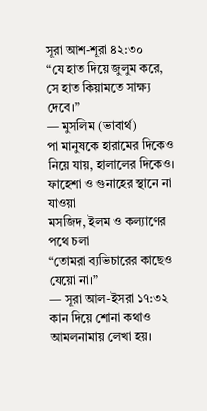সূরা আশ-শূরা ৪২:৩০
“যে হাত দিয়ে জুলুম করে, সে হাত কিয়ামতে সাক্ষ্য দেবে।”
— মুসলিম (ভাবার্থ)
পা মানুষকে হারামের দিকেও নিয়ে যায়, হালালের দিকেও।
ফাহেশা ও গুনাহের স্থানে না যাওয়া
মসজিদ, ইলম ও কল্যাণের পথে চলা
“তোমরা ব্যভিচারের কাছেও যেয়ো না।”
— সূরা আল-ইসরা ১৭:৩২
কান দিয়ে শোনা কথাও আমলনামায় লেখা হয়।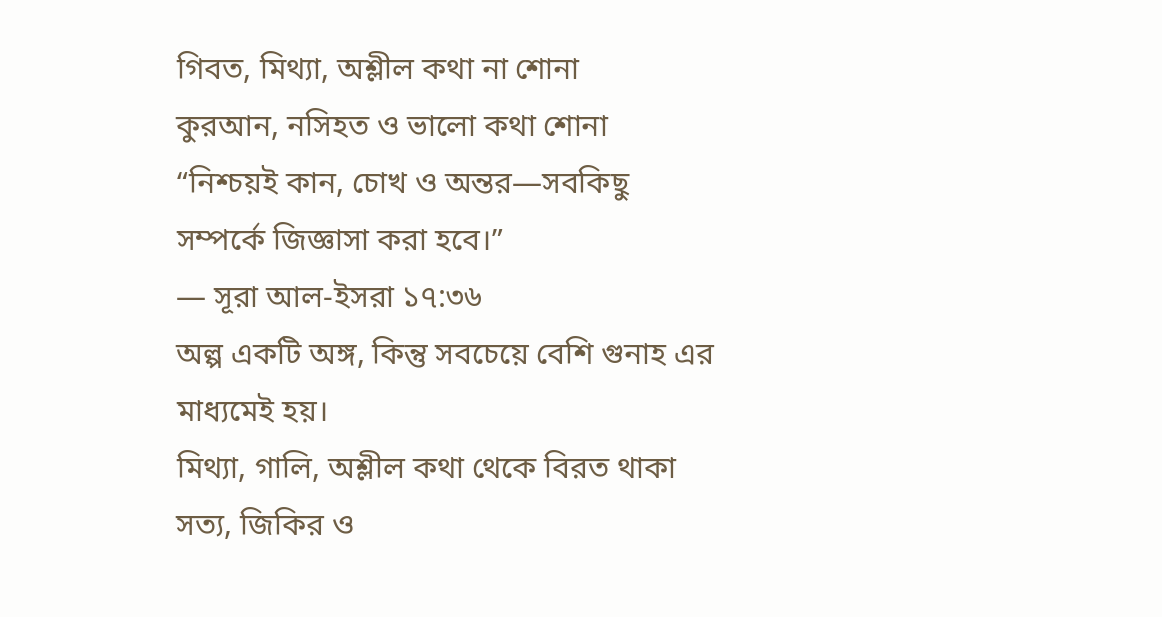গিবত, মিথ্যা, অশ্লীল কথা না শোনা
কুরআন, নসিহত ও ভালো কথা শোনা
“নিশ্চয়ই কান, চোখ ও অন্তর—সবকিছু সম্পর্কে জিজ্ঞাসা করা হবে।”
— সূরা আল-ইসরা ১৭:৩৬
অল্প একটি অঙ্গ, কিন্তু সবচেয়ে বেশি গুনাহ এর মাধ্যমেই হয়।
মিথ্যা, গালি, অশ্লীল কথা থেকে বিরত থাকা
সত্য, জিকির ও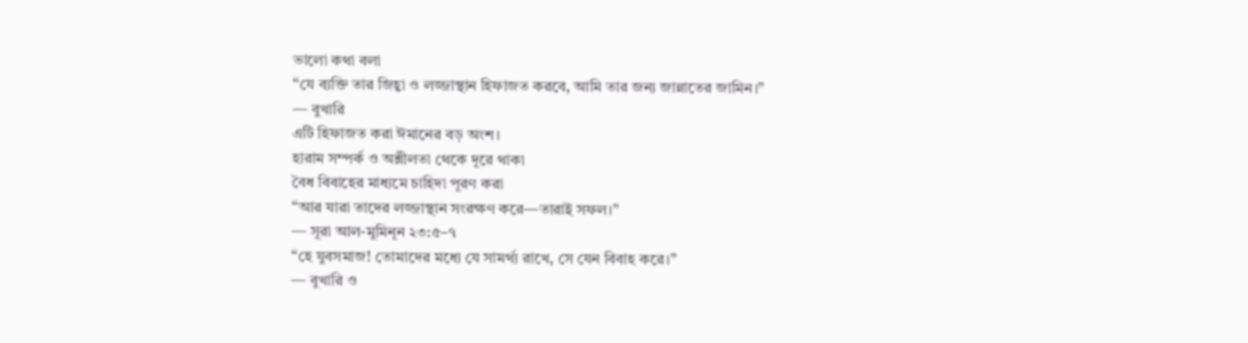ভালো কথা বলা
“যে ব্যক্তি তার জিহ্বা ও লজ্জাস্থান হিফাজত করবে, আমি তার জন্য জান্নাতের জামিন।”
— বুখারি
এটি হিফাজত করা ঈমানের বড় অংশ।
হারাম সম্পর্ক ও অশ্লীলতা থেকে দূরে থাকা
বৈধ বিবাহের মাধ্যমে চাহিদা পূরণ করা
“আর যারা তাদের লজ্জাস্থান সংরক্ষণ করে—তারাই সফল।”
— সূরা আল-মুমিনূন ২৩:৫–৭
“হে যুবসমাজ! তোমাদের মধ্যে যে সামর্থ্য রাখে, সে যেন বিবাহ করে।”
— বুখারি ও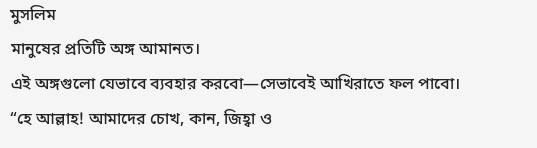মুসলিম
মানুষের প্রতিটি অঙ্গ আমানত।
এই অঙ্গগুলো যেভাবে ব্যবহার করবো—সেভাবেই আখিরাতে ফল পাবো।
“হে আল্লাহ! আমাদের চোখ, কান, জিহ্বা ও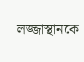লজ্জাস্থানকে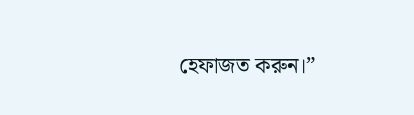হেফাজত করুন।”